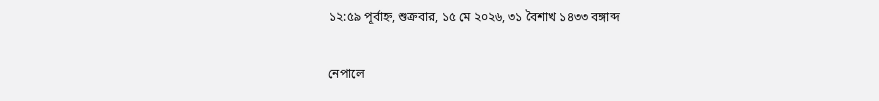১২:৫৯ পূর্বাহ্ন, শুক্রবার, ১৫ মে ২০২৬, ৩১ বৈশাখ ১৪৩৩ বঙ্গাব্দ

নেপালে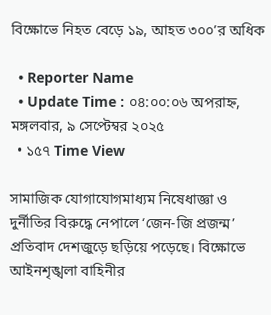বিক্ষোভে নিহত বেড়ে ১৯, আহত ৩০০’র অধিক

  • Reporter Name
  • Update Time : ০৪:০০:০৬ অপরাহ্ন, মঙ্গলবার, ৯ সেপ্টেম্বর ২০২৫
  • ১৫৭ Time View

সামাজিক যোগাযোগমাধ্যম নিষেধাজ্ঞা ও দুর্নীতির বিরুদ্ধে নেপালে ‘জেন‑জি প্রজন্ম’ প্রতিবাদ দেশজুড়ে ছড়িয়ে পড়েছে। বিক্ষোভে আইনশৃঙ্খলা বাহিনীর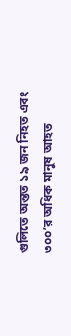গুলিতে অন্তত ১৯ জন নিহত এবং ৩০০’র অধিক মানুষ আহত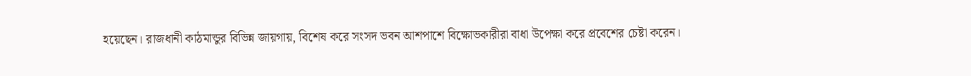হয়েছেন। রাজধানী কাঠমান্ডুর বিভিন্ন জায়গায়, বিশেষ করে সংসদ ভবন আশপাশে বিক্ষোভকারীরা বাধা উপেক্ষা করে প্রবেশের চেষ্টা করেন।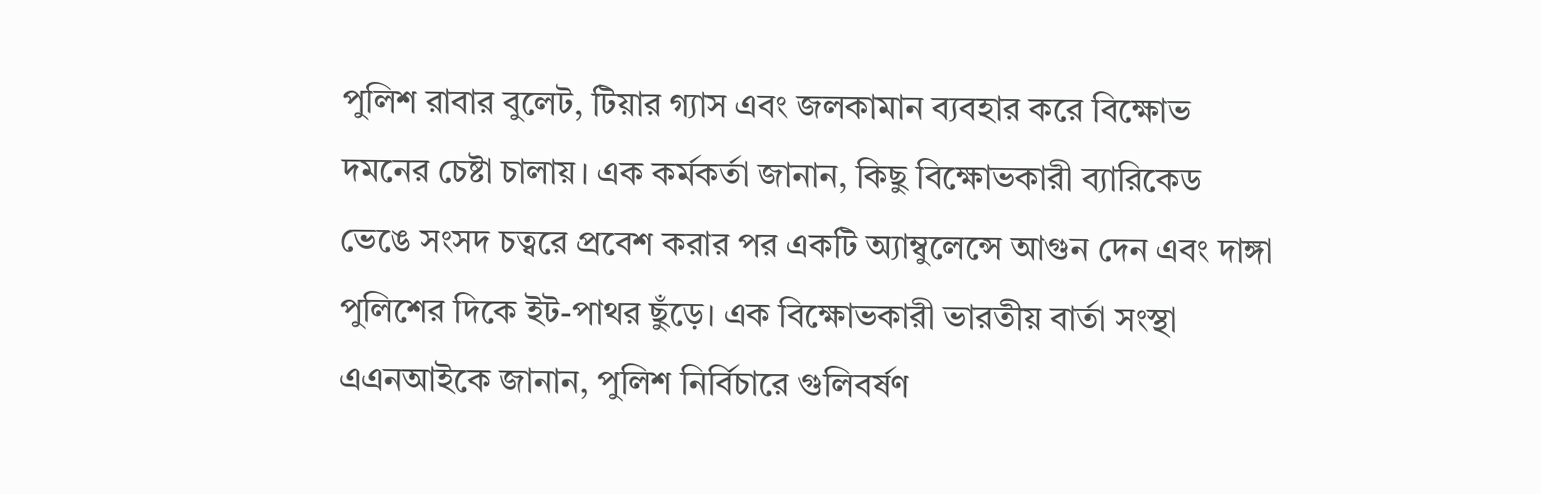পুলিশ রাবার বুলেট, টিয়ার গ্যাস এবং জলকামান ব্যবহার করে বিক্ষোভ দমনের চেষ্টা চালায়। এক কর্মকর্তা জানান, কিছু বিক্ষোভকারী ব্যারিকেড ভেঙে সংসদ চত্বরে প্রবেশ করার পর একটি অ্যাম্বুলেন্সে আগুন দেন এবং দাঙ্গা পুলিশের দিকে ইট-পাথর ছুঁড়ে। এক বিক্ষোভকারী ভারতীয় বার্তা সংস্থা এএনআইকে জানান, পুলিশ নির্বিচারে গুলিবর্ষণ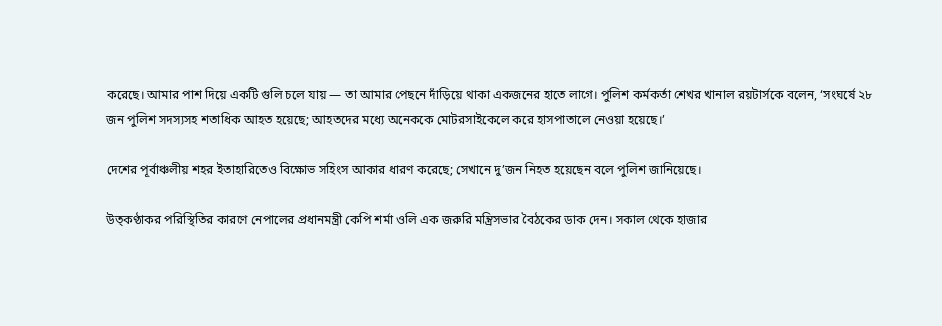করেছে। আমার পাশ দিয়ে একটি গুলি চলে যায় — তা আমার পেছনে দাঁড়িয়ে থাকা একজনের হাতে লাগে। পুলিশ কর্মকর্তা শেখর খানাল রয়টার্সকে বলেন, ‘সংঘর্ষে ২৮ জন পুলিশ সদস্যসহ শতাধিক আহত হয়েছে; আহতদের মধ্যে অনেককে মোটরসাইকেলে করে হাসপাতালে নেওয়া হয়েছে।’

দেশের পূর্বাঞ্চলীয় শহর ইতাহারিতেও বিক্ষোভ সহিংস আকার ধারণ করেছে; সেখানে দু’জন নিহত হয়েছেন বলে পুলিশ জানিয়েছে।

উত্কণ্ঠাকর পরিস্থিতির কারণে নেপালের প্রধানমন্ত্রী কেপি শর্মা ওলি এক জরুরি মন্ত্রিসভার বৈঠকের ডাক দেন। সকাল থেকে হাজার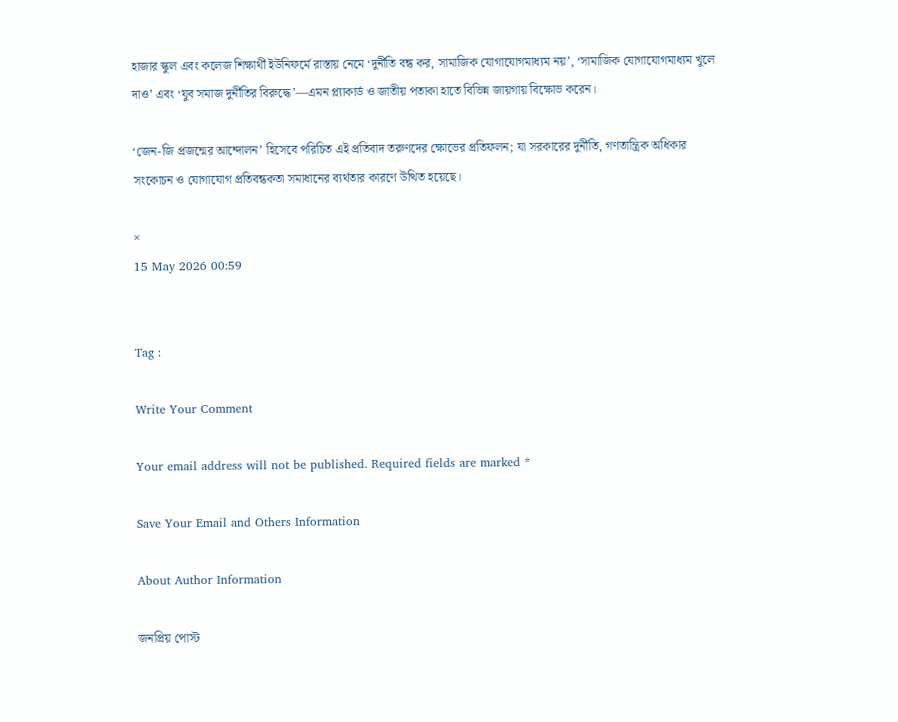হাজার স্কুল এবং কলেজ শিক্ষার্থী ইউনিফর্মে রাস্তায় নেমে ‘দুর্নীতি বন্ধ কর, সামাজিক যোগাযোগমাধ্যম নয়’, ‘সামাজিক যোগাযোগমাধ্যম খুলে দাও’ এবং ‘যুব সমাজ দুর্নীতির বিরুদ্ধে’—এমন প্ল্যাকার্ড ও জাতীয় পতাকা হাতে বিভিন্ন জায়গায় বিক্ষোভ করেন।

‘জেন-জি প্রজন্মের আন্দোলন’ হিসেবে পরিচিত এই প্রতিবাদ তরুণদের ক্ষোভের প্রতিফলন; যা সরকারের দুর্নীতি, গণতান্ত্রিক অধিকার সংকোচন ও যোগাযোগ প্রতিবন্ধকতা সমাধানের ব্যর্থতার কারণে উত্থিত হয়েছে।

×
15 May 2026 00:59


Tag :

Write Your Comment

Your email address will not be published. Required fields are marked *

Save Your Email and Others Information

About Author Information

জনপ্রিয় পোস্ট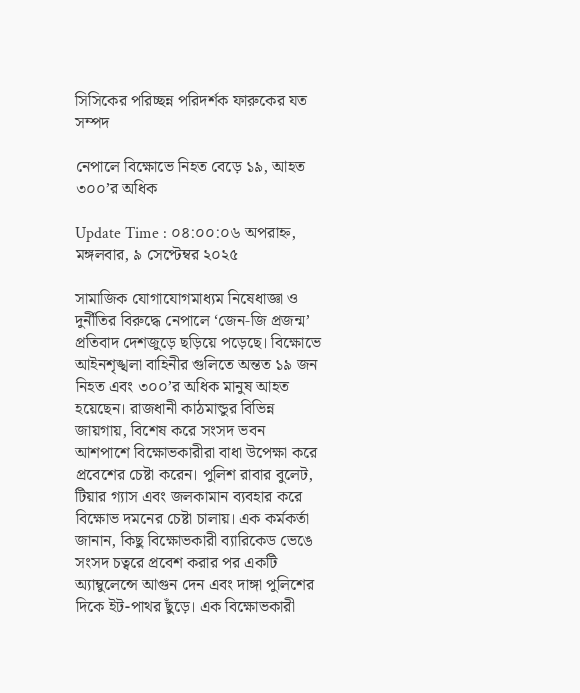সিসিকের পরিচ্ছন্ন পরিদর্শক ফারুকের যত সম্পদ

নেপালে বিক্ষোভে নিহত বেড়ে ১৯, আহত ৩০০’র অধিক

Update Time : ০৪:০০:০৬ অপরাহ্ন, মঙ্গলবার, ৯ সেপ্টেম্বর ২০২৫

সামাজিক যোগাযোগমাধ্যম নিষেধাজ্ঞা ও দুর্নীতির বিরুদ্ধে নেপালে ‘জেন‑জি প্রজন্ম’ প্রতিবাদ দেশজুড়ে ছড়িয়ে পড়েছে। বিক্ষোভে আইনশৃঙ্খলা বাহিনীর গুলিতে অন্তত ১৯ জন নিহত এবং ৩০০’র অধিক মানুষ আহত হয়েছেন। রাজধানী কাঠমান্ডুর বিভিন্ন জায়গায়, বিশেষ করে সংসদ ভবন আশপাশে বিক্ষোভকারীরা বাধা উপেক্ষা করে প্রবেশের চেষ্টা করেন। পুলিশ রাবার বুলেট, টিয়ার গ্যাস এবং জলকামান ব্যবহার করে বিক্ষোভ দমনের চেষ্টা চালায়। এক কর্মকর্তা জানান, কিছু বিক্ষোভকারী ব্যারিকেড ভেঙে সংসদ চত্বরে প্রবেশ করার পর একটি অ্যাম্বুলেন্সে আগুন দেন এবং দাঙ্গা পুলিশের দিকে ইট-পাথর ছুঁড়ে। এক বিক্ষোভকারী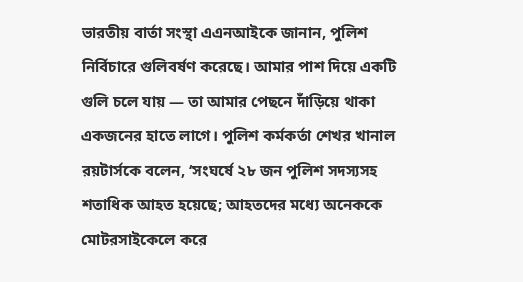ভারতীয় বার্তা সংস্থা এএনআইকে জানান, পুলিশ নির্বিচারে গুলিবর্ষণ করেছে। আমার পাশ দিয়ে একটি গুলি চলে যায় — তা আমার পেছনে দাঁড়িয়ে থাকা একজনের হাতে লাগে। পুলিশ কর্মকর্তা শেখর খানাল রয়টার্সকে বলেন, ‘সংঘর্ষে ২৮ জন পুলিশ সদস্যসহ শতাধিক আহত হয়েছে; আহতদের মধ্যে অনেককে মোটরসাইকেলে করে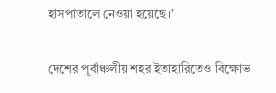হাসপাতালে নেওয়া হয়েছে।’

দেশের পূর্বাঞ্চলীয় শহর ইতাহারিতেও বিক্ষোভ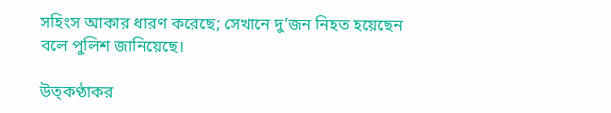সহিংস আকার ধারণ করেছে; সেখানে দু’জন নিহত হয়েছেন বলে পুলিশ জানিয়েছে।

উত্কণ্ঠাকর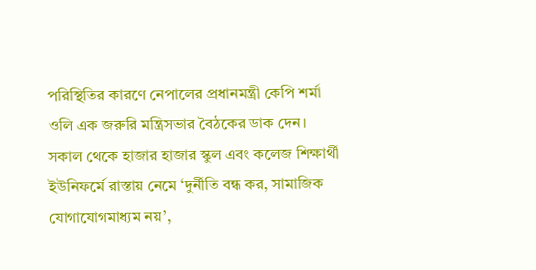পরিস্থিতির কারণে নেপালের প্রধানমন্ত্রী কেপি শর্মা ওলি এক জরুরি মন্ত্রিসভার বৈঠকের ডাক দেন। সকাল থেকে হাজার হাজার স্কুল এবং কলেজ শিক্ষার্থী ইউনিফর্মে রাস্তায় নেমে ‘দুর্নীতি বন্ধ কর, সামাজিক যোগাযোগমাধ্যম নয়’,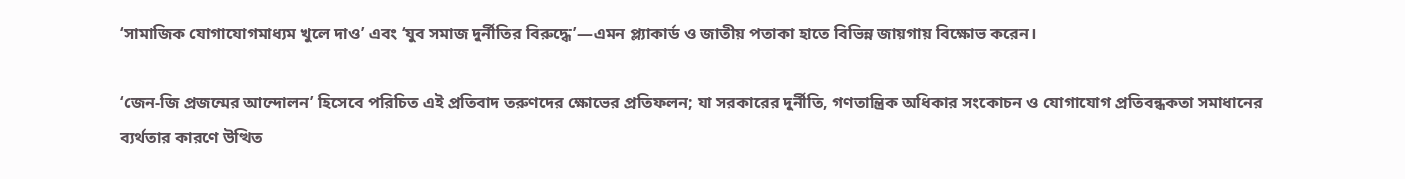‘সামাজিক যোগাযোগমাধ্যম খুলে দাও’ এবং ‘যুব সমাজ দুর্নীতির বিরুদ্ধে’—এমন প্ল্যাকার্ড ও জাতীয় পতাকা হাতে বিভিন্ন জায়গায় বিক্ষোভ করেন।

‘জেন-জি প্রজন্মের আন্দোলন’ হিসেবে পরিচিত এই প্রতিবাদ তরুণদের ক্ষোভের প্রতিফলন; যা সরকারের দুর্নীতি, গণতান্ত্রিক অধিকার সংকোচন ও যোগাযোগ প্রতিবন্ধকতা সমাধানের ব্যর্থতার কারণে উত্থিত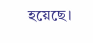হয়েছে।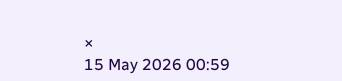×
15 May 2026 00:59